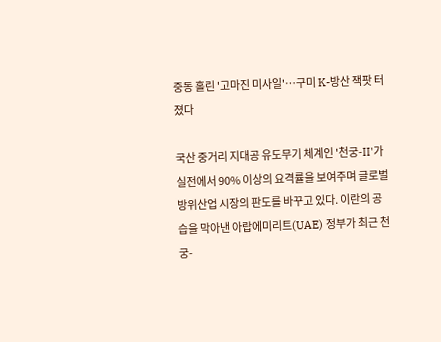중동 홀린 '고마진 미사일'…구미 K-방산 잭팟 터졌다

국산 중거리 지대공 유도무기 체계인 '천궁-II'가 실전에서 90% 이상의 요격률을 보여주며 글로벌 방위산업 시장의 판도를 바꾸고 있다. 이란의 공습을 막아낸 아랍에미리트(UAE) 정부가 최근 천궁-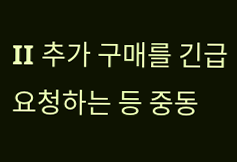II 추가 구매를 긴급 요청하는 등 중동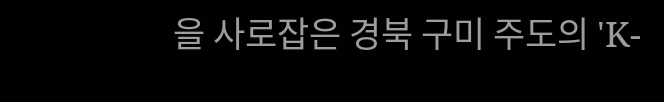을 사로잡은 경북 구미 주도의 'K-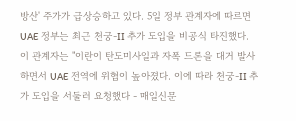방산' 주가가 급상승하고 있다. 5일 정부 관계자에 따르면 UAE 정부는 최근 천궁-II 추가 도입을 비공식 타진했다. 이 관계자는 "이란이 탄도미사일과 자폭 드론을 대거 발사하면서 UAE 전역에 위협이 높아졌다. 이에 따라 천궁-II 추가 도입을 서둘러 요청했다 - 매일신문